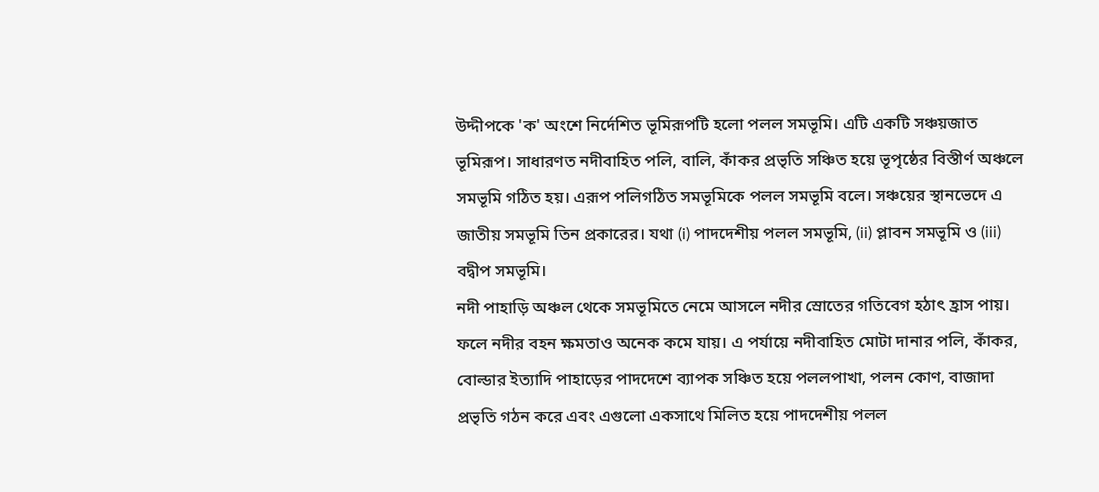উদ্দীপকে 'ক' অংশে নির্দেশিত ভূমিরূপটি হলো পলল সমভূমি। এটি একটি সঞ্চয়জাত ভূমিরূপ। সাধারণত নদীবাহিত পলি, বালি, কাঁকর প্রভৃতি সঞ্চিত হয়ে ভূপৃষ্ঠের বিস্তীর্ণ অঞ্চলে সমভূমি গঠিত হয়। এরূপ পলিগঠিত সমভূমিকে পলল সমভূমি বলে। সঞ্চয়ের স্থানভেদে এ জাতীয় সমভূমি তিন প্রকারের। যথা (i) পাদদেশীয় পলল সমভূমি, (ii) প্লাবন সমভূমি ও (iii) বদ্বীপ সমভূমি।
নদী পাহাড়ি অঞ্চল থেকে সমভূমিতে নেমে আসলে নদীর স্রোতের গতিবেগ হঠাৎ হ্রাস পায়। ফলে নদীর বহন ক্ষমতাও অনেক কমে যায়। এ পর্যায়ে নদীবাহিত মোটা দানার পলি, কাঁকর, বোল্ডার ইত্যাদি পাহাড়ের পাদদেশে ব্যাপক সঞ্চিত হয়ে পললপাখা, পলন কোণ, বাজাদা প্রভৃতি গঠন করে এবং এগুলো একসাথে মিলিত হয়ে পাদদেশীয় পলল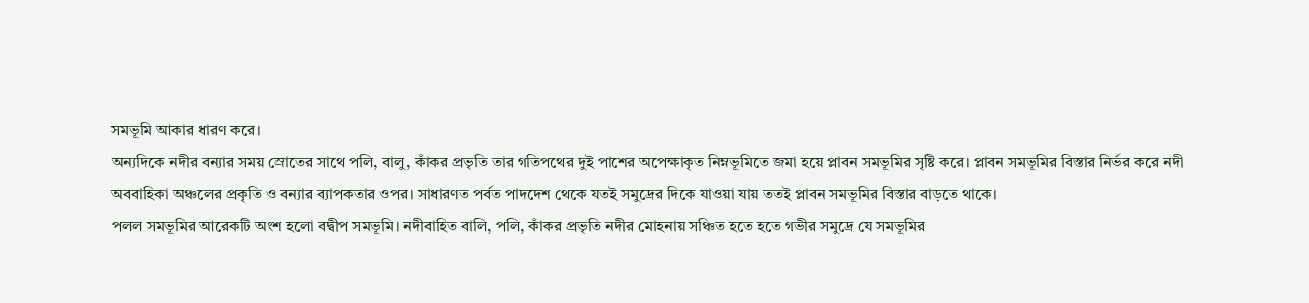সমভূমি আকার ধারণ করে।
অন্যদিকে নদীর বন্যার সময় স্রোতের সাথে পলি, বালু, কাঁকর প্রভৃতি তার গতিপথের দুই পাশের অপেক্ষাকৃত নিম্নভূমিতে জমা হয়ে প্লাবন সমভূমির সৃষ্টি করে। প্লাবন সমভূমির বিস্তার নির্ভর করে নদী অববাহিকা অঞ্চলের প্রকৃতি ও বন্যার ব্যাপকতার ওপর। সাধারণত পর্বত পাদদেশ থেকে যতই সমুদ্রের দিকে যাওয়া যায় ততই প্লাবন সমভূমির বিস্তার বাড়তে থাকে।
পলল সমভূমির আরেকটি অংশ হলো বদ্বীপ সমভূমি। নদীবাহিত বালি, পলি, কাঁকর প্রভৃতি নদীর মোহনায় সঞ্চিত হতে হতে গভীর সমুদ্রে যে সমভূমির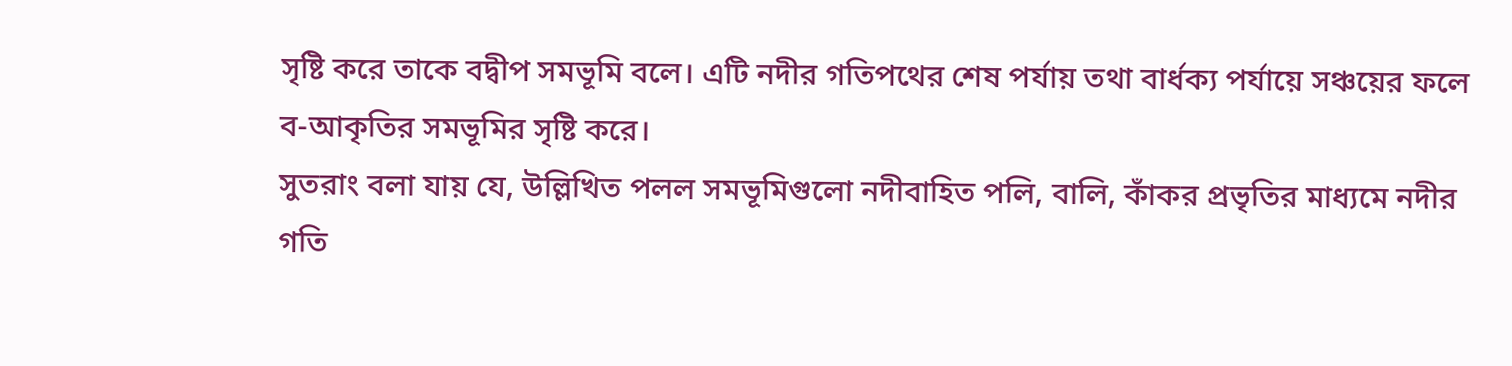সৃষ্টি করে তাকে বদ্বীপ সমভূমি বলে। এটি নদীর গতিপথের শেষ পর্যায় তথা বার্ধক্য পর্যায়ে সঞ্চয়ের ফলে ব-আকৃতির সমভূমির সৃষ্টি করে।
সুতরাং বলা যায় যে, উল্লিখিত পলল সমভূমিগুলো নদীবাহিত পলি, বালি, কাঁকর প্রভৃতির মাধ্যমে নদীর গতি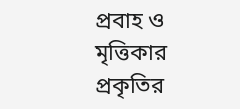প্রবাহ ও মৃত্তিকার প্রকৃতির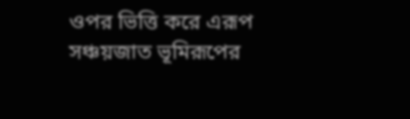ওপর ভিত্তি করে এরূপ সঞ্চয়জাত ভূমিরূপের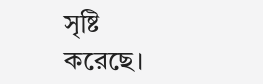সৃষ্টি করেছে।